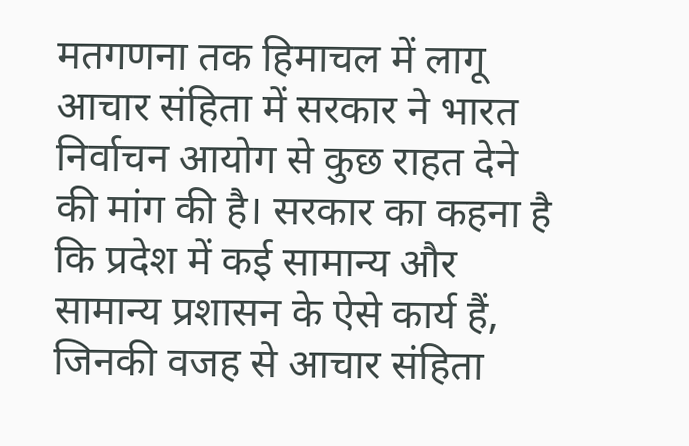मतगणना तक हिमाचल में लागू आचार संहिता में सरकार ने भारत निर्वाचन आयोग से कुछ राहत देने की मांग की है। सरकार का कहना है कि प्रदेश में कई सामान्य और सामान्य प्रशासन के ऐसे कार्य हैं, जिनकी वजह से आचार संहिता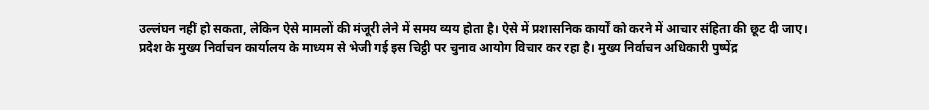उल्लंघन नहीं हो सकता, लेकिन ऐसे मामलों की मंजूरी लेने में समय व्यय होता है। ऐसे में प्रशासनिक कार्यों को करने में आचार संहिता की छूट दी जाए।
प्रदेश के मुख्य निर्वाचन कार्यालय के माध्यम से भेजी गई इस चिट्ठी पर चुनाव आयोग विचार कर रहा है। मुख्य निर्वाचन अधिकारी पुष्पेंद्र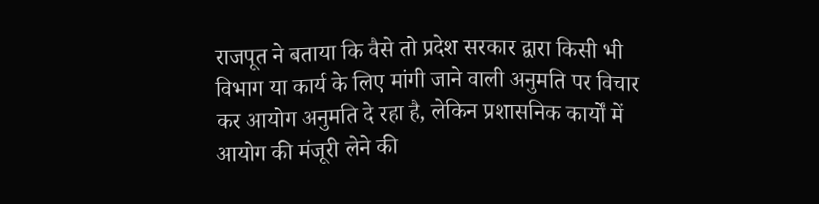राजपूत ने बताया कि वैसे तो प्रदेश सरकार द्वारा किसी भी विभाग या कार्य के लिए मांगी जाने वाली अनुमति पर विचार कर आयोग अनुमति दे रहा है, लेकिन प्रशासनिक कार्यों में आयोग की मंजूरी लेने की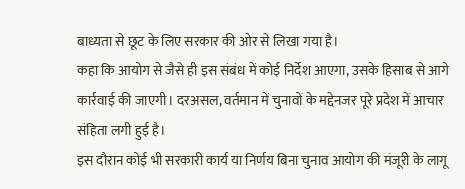बाध्यता से छूट के लिए सरकार की ओर से लिखा गया है।
कहा कि आयोग से जैसे ही इस संबंध में कोई निर्देश आएगा, उसके हिसाब से आगे कार्रवाई की जाएगी। दरअसल, वर्तमान में चुनावों के मद्देनजर पूरे प्रदेश में आचार संहिता लगी हुई है।
इस दौरान कोई भी सरकारी कार्य या निर्णय बिना चुनाव आयोग की मंजूरी के लागू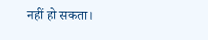नहीं हो सकता।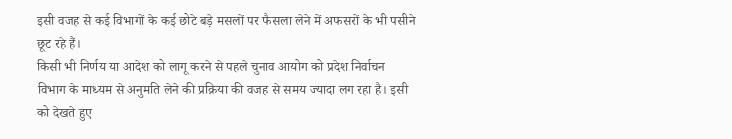इसी वजह से कई विभागों के कई छोटे बड़े मसलों पर फैसला लेने में अफसरों के भी पसीने छूट रहे हैं।
किसी भी निर्णय या आदेश को लागू करने से पहले चुनाव आयोग को प्रदेश निर्वाचन विभाग के माध्यम से अनुमति लेने की प्रक्रिया की वजह से समय ज्यादा लग रहा है। इसी को देखते हुए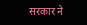सरकार ने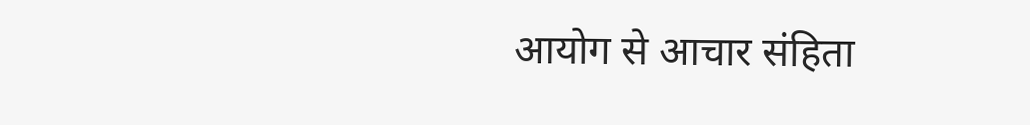आयोग से आचार संहिता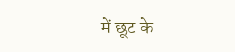में छूट के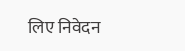लिए निवेदन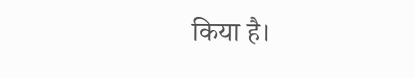किया है।